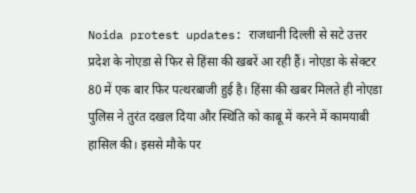Noida protest updates: राजधानी दिल्ली से सटे उत्तर प्रदेश के नोएडा से फिर से हिंसा की खबरें आ रही हैं। नोएडा के सेक्टर 80 में एक बार फिर पत्थरबाजी हुई है। हिंसा की खबर मिलते ही नोएडा पुलिस ने तुरंत दखल दिया और स्थिति को काबू में करने में कामयाबी हासिल की। इससे मौके पर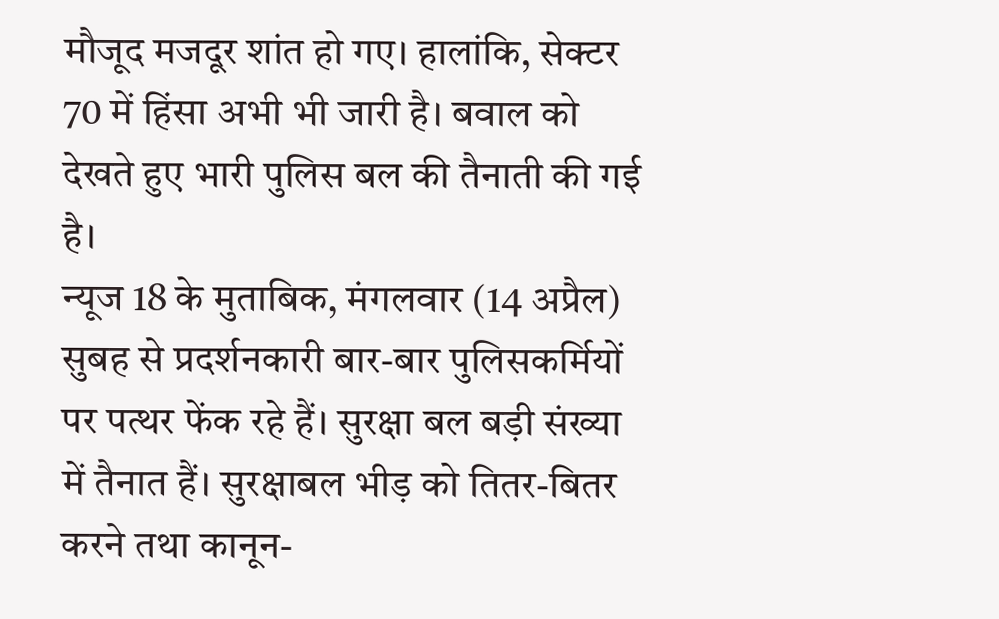मौजूद मजदूर शांत हो गए। हालांकि, सेक्टर 70 में हिंसा अभी भी जारी है। बवाल को देखते हुए भारी पुलिस बल की तैनाती की गई है।
न्यूज 18 के मुताबिक, मंगलवार (14 अप्रैल) सुबह से प्रदर्शनकारी बार-बार पुलिसकर्मियों पर पत्थर फेंक रहे हैं। सुरक्षा बल बड़ी संख्या में तैनात हैं। सुरक्षाबल भीड़ को तितर-बितर करने तथा कानून-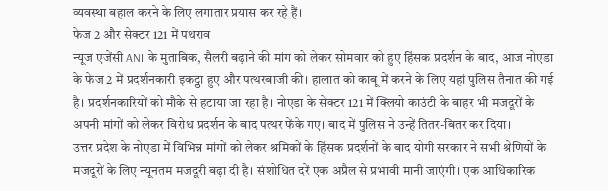व्यवस्था बहाल करने के लिए लगातार प्रयास कर रहे हैं।
फेज 2 और सेक्टर 121 में पथराव
न्यूज एजेंसी ANI के मुताबिक, सैलरी बढ़ाने की मांग को लेकर सोमवार को हुए हिंसक प्रदर्शन के बाद, आज नोएडा के फेज 2 में प्रदर्शनकारी इकट्ठा हुए और पत्थरबाजी की। हालात को काबू में करने के लिए यहां पुलिस तैनात की गई है। प्रदर्शनकारियों को मौके से हटाया जा रहा है। नोएडा के सेक्टर 121 में क्लियो काउंटी के बाहर भी मजदूरों के अपनी मांगों को लेकर विरोध प्रदर्शन के बाद पत्थर फेंके गए। बाद में पुलिस ने उन्हें तितर-बितर कर दिया।
उत्तर प्रदेश के नोएडा में विभिन्न मांगों को लेकर श्रमिकों के हिंसक प्रदर्शनों के बाद योगी सरकार ने सभी श्रेणियों के मजदूरों के लिए न्यूनतम मजदूरी बढ़ा दी है। संशोधित दरें एक अप्रैल से प्रभावी मानी जाएंगी। एक आधिकारिक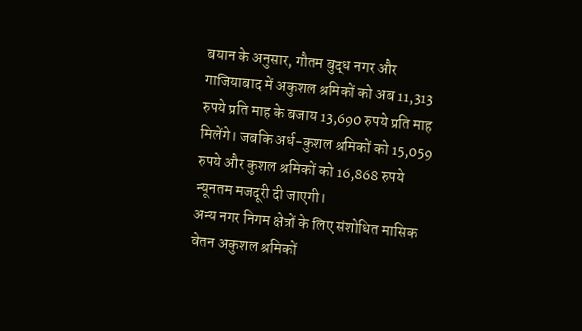बयान के अनुसार, गौतम बुद्ध नगर और गाजियाबाद में अकुशल श्रमिकों को अब 11,313 रुपये प्रति माह के बजाय 13,690 रुपये प्रति माह मिलेंगे। जबकि अर्ध-कुशल श्रमिकों को 15,059 रुपये और कुशल श्रमिकों को 16,868 रुपये न्यूनतम मजदूरी दी जाएगी।
अन्य नगर निगम क्षेत्रों के लिए संशोधित मासिक वेतन अकुशल श्रमिकों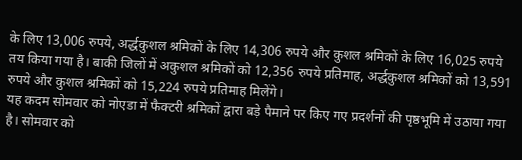के लिए 13,006 रुपये, अर्द्धकुशल श्रमिकों के लिए 14,306 रुपये और कुशल श्रमिकों के लिए 16,025 रुपये तय किया गया है। बाकी जिलों में अकुशल श्रमिकों को 12,356 रुपये प्रतिमाह, अर्द्धकुशल श्रमिकों को 13,591 रुपये और कुशल श्रमिकों को 15,224 रुपये प्रतिमाह मिलेंगे।
यह कदम सोमवार को नोएडा में फैक्टरी श्रमिकों द्वारा बड़े पैमाने पर किए गए प्रदर्शनों की पृष्ठभूमि में उठाया गया है। सोमवार को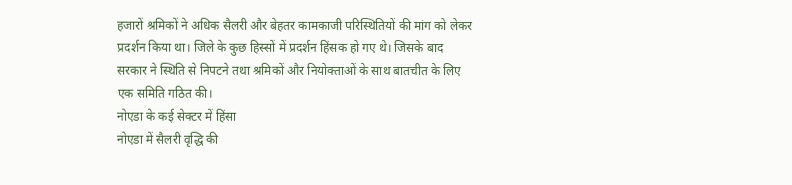हजारों श्रमिकों ने अधिक सैलरी और बेहतर कामकाजी परिस्थितियों की मांग को लेकर प्रदर्शन किया था। जिले के कुछ हिस्सों में प्रदर्शन हिंसक हो गए थे। जिसके बाद सरकार ने स्थिति से निपटने तथा श्रमिकों और नियोक्ताओं के साथ बातचीत के लिए एक समिति गठित की।
नोएडा के कई सेक्टर में हिंसा
नोएडा में सैलरी वृद्धि की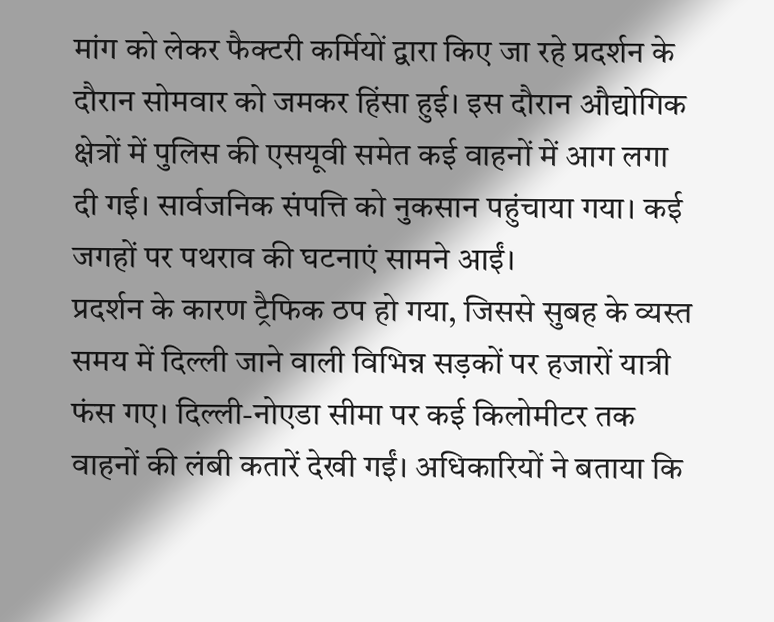मांग को लेकर फैक्टरी कर्मियों द्वारा किए जा रहे प्रदर्शन के दौरान सोमवार को जमकर हिंसा हुई। इस दौरान औद्योगिक क्षेत्रों में पुलिस की एसयूवी समेत कई वाहनों में आग लगा दी गई। सार्वजनिक संपत्ति को नुकसान पहुंचाया गया। कई जगहों पर पथराव की घटनाएं सामने आईं।
प्रदर्शन के कारण ट्रैफिक ठप हो गया, जिससे सुबह के व्यस्त समय में दिल्ली जाने वाली विभिन्न सड़कों पर हजारों यात्री फंस गए। दिल्ली-नोएडा सीमा पर कई किलोमीटर तक वाहनों की लंबी कतारें देखी गईं। अधिकारियों ने बताया कि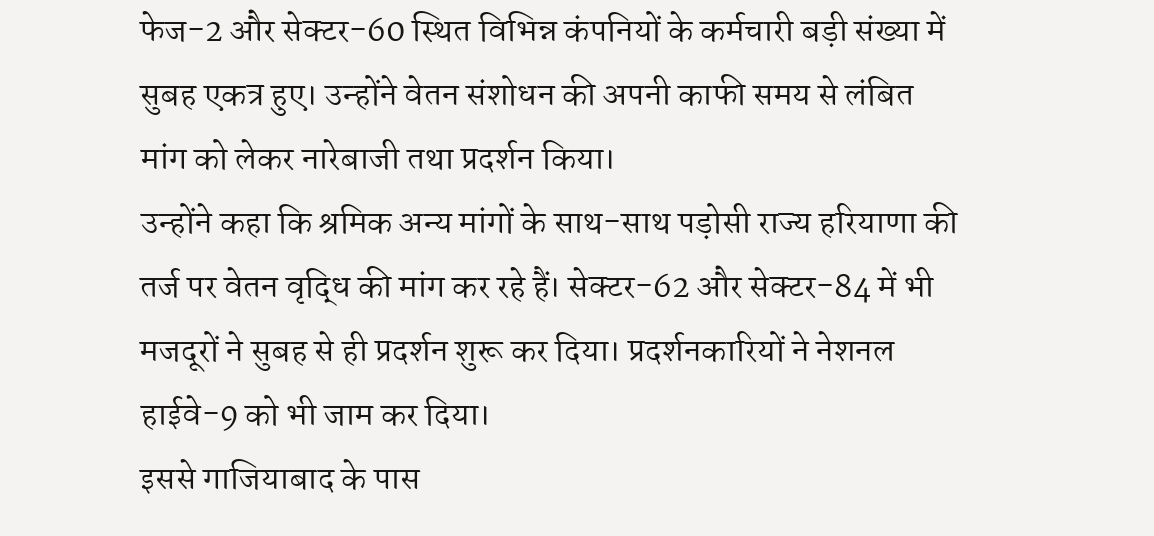फेज-2 और सेक्टर-60 स्थित विभिन्न कंपनियों के कर्मचारी बड़ी संख्या में सुबह एकत्र हुए। उन्होंने वेतन संशोधन की अपनी काफी समय से लंबित मांग को लेकर नारेबाजी तथा प्रदर्शन किया।
उन्होंने कहा कि श्रमिक अन्य मांगों के साथ-साथ पड़ोसी राज्य हरियाणा की तर्ज पर वेतन वृद्धि की मांग कर रहे हैं। सेक्टर-62 और सेक्टर-84 में भी मजदूरों ने सुबह से ही प्रदर्शन शुरू कर दिया। प्रदर्शनकारियों ने नेशनल हाईवे-9 को भी जाम कर दिया।
इससे गाजियाबाद के पास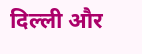दिल्ली और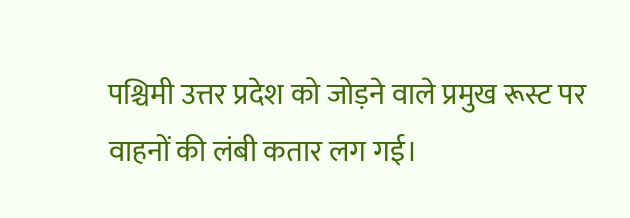पश्चिमी उत्तर प्रदेश को जोड़ने वाले प्रमुख रूस्ट पर वाहनों की लंबी कतार लग गई।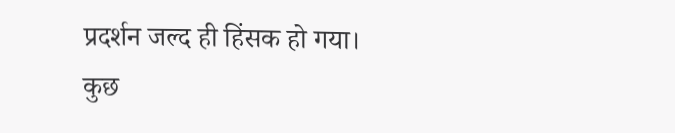प्रदर्शन जल्द ही हिंसक हो गया। कुछ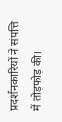प्रदर्शनकारियों ने संपत्ति में तोड़फोड़ की।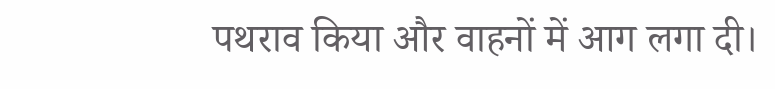पथराव किया और वाहनों में आग लगा दी।